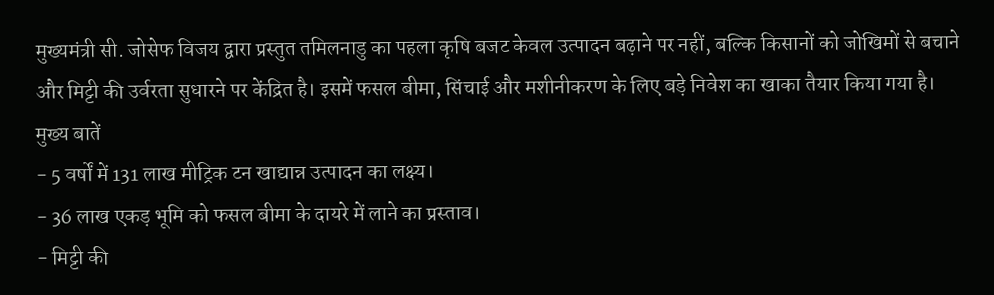मुख्यमंत्री सी. जोसेफ विजय द्वारा प्रस्तुत तमिलनाडु का पहला कृषि बजट केवल उत्पादन बढ़ाने पर नहीं, बल्कि किसानों को जोखिमों से बचाने और मिट्टी की उर्वरता सुधारने पर केंद्रित है। इसमें फसल बीमा, सिंचाई और मशीनीकरण के लिए बड़े निवेश का खाका तैयार किया गया है।
मुख्य बातें
- 5 वर्षों में 131 लाख मीट्रिक टन खाद्यान्न उत्पादन का लक्ष्य।
- 36 लाख एकड़ भूमि को फसल बीमा के दायरे में लाने का प्रस्ताव।
- मिट्टी की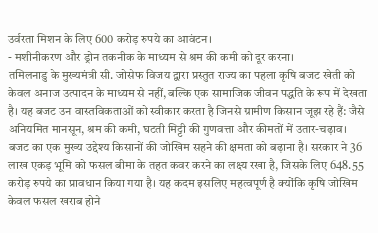उर्वरता मिशन के लिए 600 करोड़ रुपये का आवंटन।
- मशीनीकरण और ड्रोन तकनीक के माध्यम से श्रम की कमी को दूर करना।
तमिलनाडु के मुख्यमंत्री सी. जोसेफ विजय द्वारा प्रस्तुत राज्य का पहला कृषि बजट खेती को केवल अनाज उत्पादन के माध्यम से नहीं, बल्कि एक सामाजिक जीवन पद्धति के रूप में देखता है। यह बजट उन वास्तविकताओं को स्वीकार करता है जिनसे ग्रामीण किसान जूझ रहे हैं: जैसे अनियमित मानसून, श्रम की कमी, घटती मिट्टी की गुणवत्ता और कीमतों में उतार-चढ़ाव।
बजट का एक मुख्य उद्देश्य किसानों की जोखिम सहने की क्षमता को बढ़ाना है। सरकार ने 36 लाख एकड़ भूमि को फसल बीमा के तहत कवर करने का लक्ष्य रखा है, जिसके लिए 648.55 करोड़ रुपये का प्रावधान किया गया है। यह कदम इसलिए महत्वपूर्ण है क्योंकि कृषि जोखिम केवल फसल खराब होने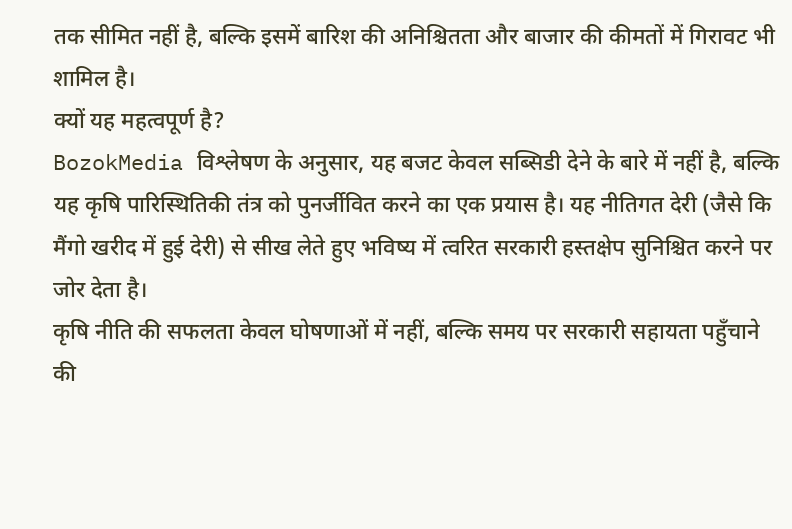तक सीमित नहीं है, बल्कि इसमें बारिश की अनिश्चितता और बाजार की कीमतों में गिरावट भी शामिल है।
क्यों यह महत्वपूर्ण है?
BozokMedia विश्लेषण के अनुसार, यह बजट केवल सब्सिडी देने के बारे में नहीं है, बल्कि यह कृषि पारिस्थितिकी तंत्र को पुनर्जीवित करने का एक प्रयास है। यह नीतिगत देरी (जैसे कि मैंगो खरीद में हुई देरी) से सीख लेते हुए भविष्य में त्वरित सरकारी हस्तक्षेप सुनिश्चित करने पर जोर देता है।
कृषि नीति की सफलता केवल घोषणाओं में नहीं, बल्कि समय पर सरकारी सहायता पहुँचाने की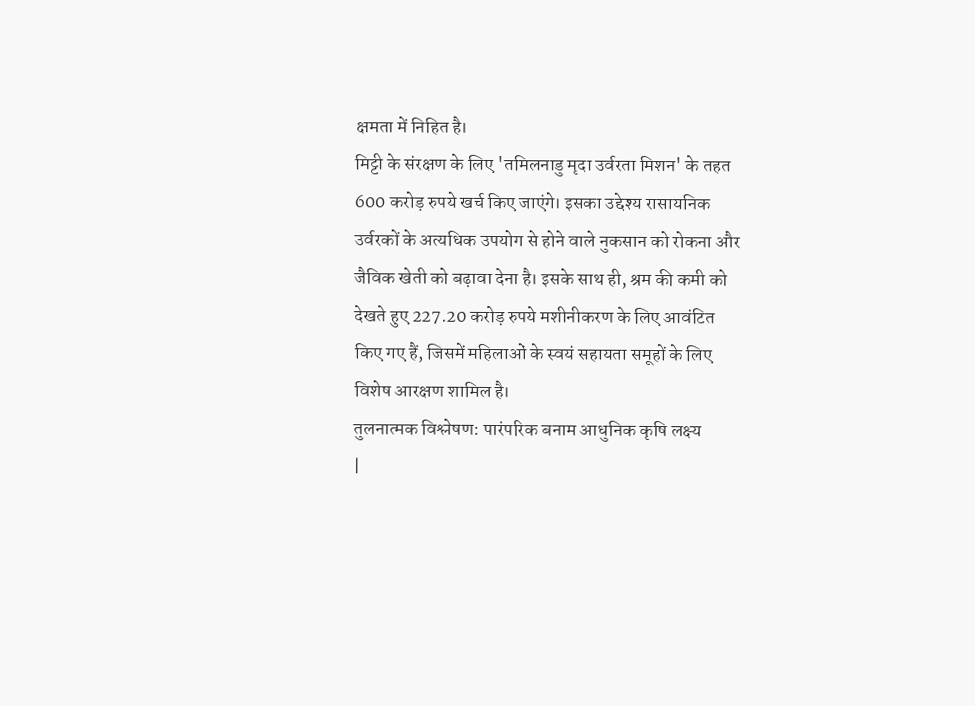क्षमता में निहित है।
मिट्टी के संरक्षण के लिए 'तमिलनाडु मृदा उर्वरता मिशन' के तहत 600 करोड़ रुपये खर्च किए जाएंगे। इसका उद्देश्य रासायनिक उर्वरकों के अत्यधिक उपयोग से होने वाले नुकसान को रोकना और जैविक खेती को बढ़ावा देना है। इसके साथ ही, श्रम की कमी को देखते हुए 227.20 करोड़ रुपये मशीनीकरण के लिए आवंटित किए गए हैं, जिसमें महिलाओं के स्वयं सहायता समूहों के लिए विशेष आरक्षण शामिल है।
तुलनात्मक विश्लेषण: पारंपरिक बनाम आधुनिक कृषि लक्ष्य
|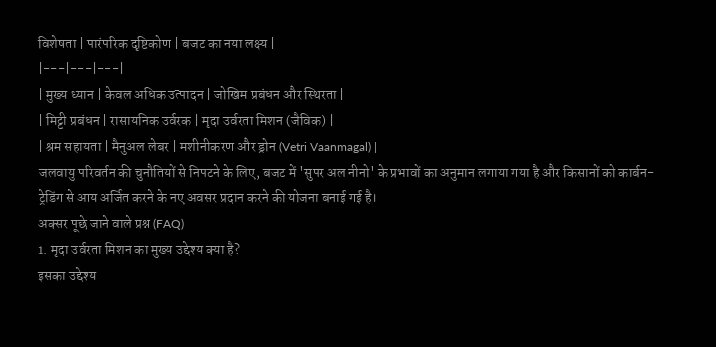विशेषता | पारंपरिक दृष्टिकोण | बजट का नया लक्ष्य |
|---|---|---|
| मुख्य ध्यान | केवल अधिक उत्पादन | जोखिम प्रबंधन और स्थिरता |
| मिट्टी प्रबंधन | रासायनिक उर्वरक | मृदा उर्वरता मिशन (जैविक) |
| श्रम सहायता | मैनुअल लेबर | मशीनीकरण और ड्रोन (Vetri Vaanmagal) |
जलवायु परिवर्तन की चुनौतियों से निपटने के लिए, बजट में 'सुपर अल नीनो' के प्रभावों का अनुमान लगाया गया है और किसानों को कार्बन-ट्रेडिंग से आय अर्जित करने के नए अवसर प्रदान करने की योजना बनाई गई है।
अक्सर पूछे जाने वाले प्रश्न (FAQ)
1. मृदा उर्वरता मिशन का मुख्य उद्देश्य क्या है?
इसका उद्देश्य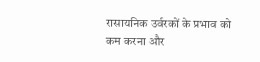रासायनिक उर्वरकों के प्रभाव को कम करना और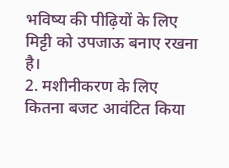भविष्य की पीढ़ियों के लिए मिट्टी को उपजाऊ बनाए रखना है।
2. मशीनीकरण के लिए कितना बजट आवंटित किया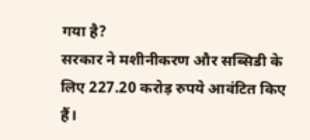गया है?
सरकार ने मशीनीकरण और सब्सिडी के लिए 227.20 करोड़ रुपये आवंटित किए हैं।